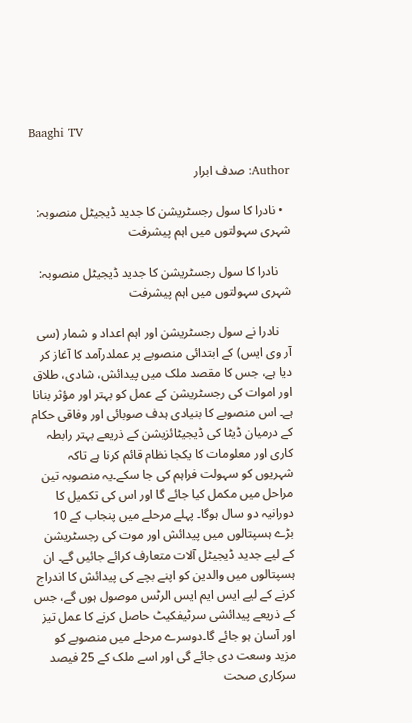Baaghi TV

Author: صدف ابرار

  • نادرا کا سول رجسٹریشن کا جدید ڈیجیٹل منصوبہ: شہری سہولتوں میں اہم پیشرفت

    نادرا کا سول رجسٹریشن کا جدید ڈیجیٹل منصوبہ: شہری سہولتوں میں اہم پیشرفت

    نادرا نے سول رجسٹریشن اور اہم اعداد و شمار (سی آر وی ایس) کے ابتدائی منصوبے پر عملدرآمد کا آغاز کر دیا ہے، جس کا مقصد ملک میں پیدائش، شادی، طلاق اور اموات کی رجسٹریشن کے عمل کو بہتر اور مؤثر بنانا ہے۔ اس منصوبے کا بنیادی ہدف صوبائی اور وفاقی حکام کے درمیان ڈیٹا کی ڈیجیٹائزیشن کے ذریعے بہتر رابطہ کاری اور معلومات کا یکجا نظام قائم کرنا ہے تاکہ شہریوں کو سہولت فراہم کی جا سکے۔یہ منصوبہ تین مراحل میں مکمل کیا جائے گا اور اس کی تکمیل کا دورانیہ دو سال ہوگا۔ پہلے مرحلے میں پنجاب کے 10 بڑے ہسپتالوں میں پیدائش اور موت کی رجسٹریشن کے لیے جدید ڈیجیٹل آلات متعارف کرائے جائیں گے۔ ان ہسپتالوں میں والدین کو اپنے بچے کی پیدائش کا اندراج کرنے کے لیے ایس ایم ایس الرٹس موصول ہوں گے، جس کے ذریعے پیدائشی سرٹیفکیٹ حاصل کرنے کا عمل تیز اور آسان ہو جائے گا۔دوسرے مرحلے میں منصوبے کو مزید وسعت دی جائے گی اور اسے ملک کے 25 فیصد سرکاری صحت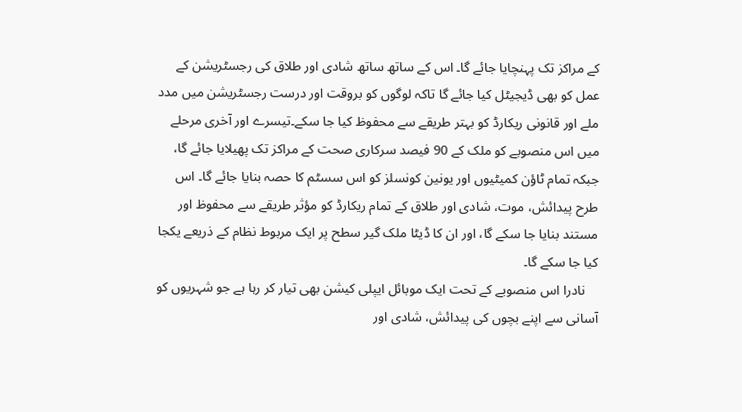کے مراکز تک پہنچایا جائے گا۔ اس کے ساتھ ساتھ شادی اور طلاق کی رجسٹریشن کے عمل کو بھی ڈیجیٹل کیا جائے گا تاکہ لوگوں کو بروقت اور درست رجسٹریشن میں مدد ملے اور قانونی ریکارڈ کو بہتر طریقے سے محفوظ کیا جا سکے۔تیسرے اور آخری مرحلے میں اس منصوبے کو ملک کے 90 فیصد سرکاری صحت کے مراکز تک پھیلایا جائے گا، جبکہ تمام ٹاؤن کمیٹیوں اور یونین کونسلز کو اس سسٹم کا حصہ بنایا جائے گا۔ اس طرح پیدائش، موت، شادی اور طلاق کے تمام ریکارڈ کو مؤثر طریقے سے محفوظ اور مستند بنایا جا سکے گا، اور ان کا ڈیٹا ملک گیر سطح پر ایک مربوط نظام کے ذریعے یکجا کیا جا سکے گا۔
    نادرا اس منصوبے کے تحت ایک موبائل ایپلی کیشن بھی تیار کر رہا ہے جو شہریوں کو آسانی سے اپنے بچوں کی پیدائش، شادی اور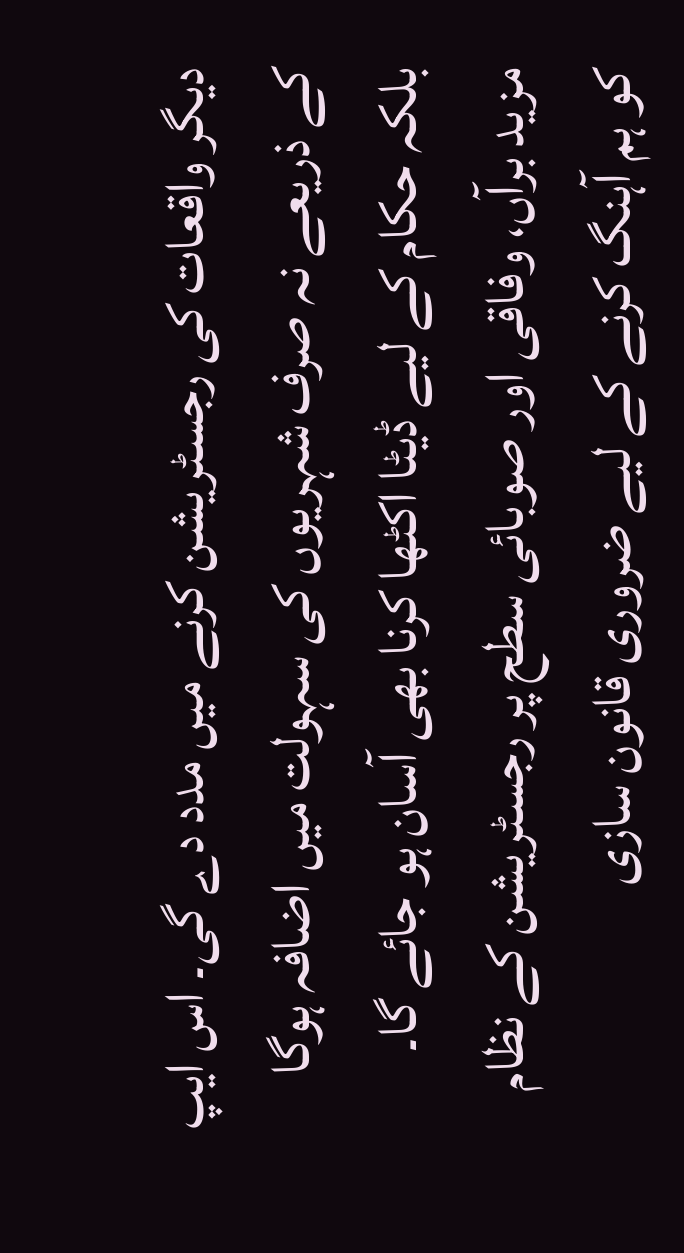دیگر واقعات کی رجسٹریشن کرنے میں مدد دے گی۔ اس ایپ کے ذریعے نہ صرف شہریوں کی سہولت میں اضافہ ہوگا بلکہ حکام کے لیے ڈیٹا اکٹھا کرنا بھی آسان ہو جائے گا۔ مزید برآں، وفاقی اور صوبائی سطح پر رجسٹریشن کے نظام کو ہم آہنگ کرنے کے لیے ضروری قانون سازی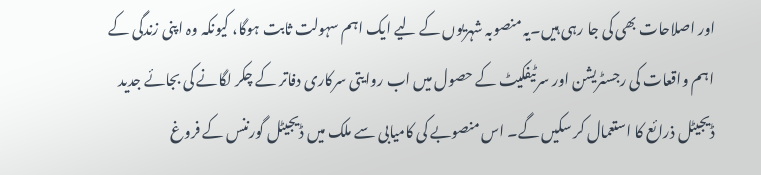اور اصلاحات بھی کی جا رہی ہیں۔یہ منصوبہ شہریوں کے لیے ایک اہم سہولت ثابت ہوگا، کیونکہ وہ اپنی زندگی کے اہم واقعات کی رجسٹریشن اور سرٹیفکیٹ کے حصول میں اب روایتی سرکاری دفاتر کے چکر لگانے کی بجائے جدید ڈیجیٹل ذرائع کا استعمال کر سکیں گے۔ اس منصوبے کی کامیابی سے ملک میں ڈیجیٹل گورننس کے فروغ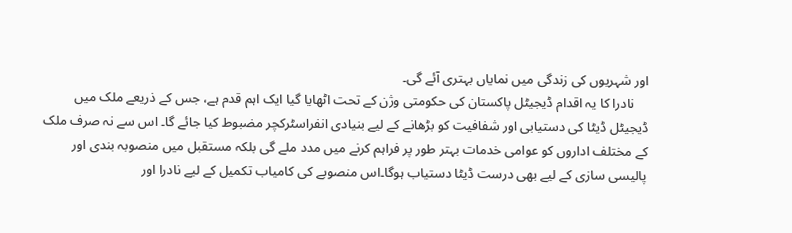اور شہریوں کی زندگی میں نمایاں بہتری آئے گی۔
    نادرا کا یہ اقدام ڈیجیٹل پاکستان کی حکومتی وژن کے تحت اٹھایا گیا ایک اہم قدم ہے، جس کے ذریعے ملک میں ڈیجیٹل ڈیٹا کی دستیابی اور شفافیت کو بڑھانے کے لیے بنیادی انفراسٹرکچر مضبوط کیا جائے گا۔ اس سے نہ صرف ملک کے مختلف اداروں کو عوامی خدمات بہتر طور پر فراہم کرنے میں مدد ملے گی بلکہ مستقبل میں منصوبہ بندی اور پالیسی سازی کے لیے بھی درست ڈیٹا دستیاب ہوگا۔اس منصوبے کی کامیاب تکمیل کے لیے نادرا اور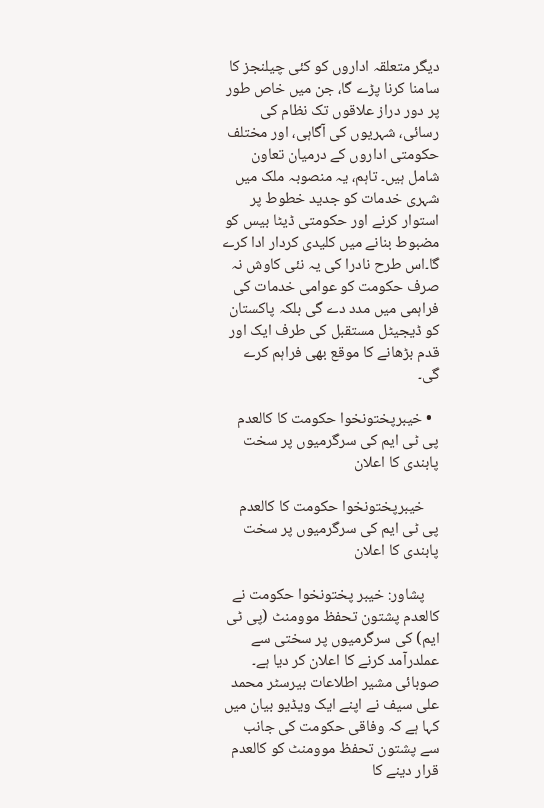دیگر متعلقہ اداروں کو کئی چیلنجز کا سامنا کرنا پڑے گا، جن میں خاص طور پر دور دراز علاقوں تک نظام کی رسائی، شہریوں کی آگاہی، اور مختلف حکومتی اداروں کے درمیان تعاون شامل ہیں۔ تاہم، یہ منصوبہ ملک میں شہری خدمات کو جدید خطوط پر استوار کرنے اور حکومتی ڈیٹا بیس کو مضبوط بنانے میں کلیدی کردار ادا کرے گا۔اس طرح نادرا کی یہ نئی کاوش نہ صرف حکومت کو عوامی خدمات کی فراہمی میں مدد دے گی بلکہ پاکستان کو ڈیجیٹل مستقبل کی طرف ایک اور قدم بڑھانے کا موقع بھی فراہم کرے گی۔

  • خیبرپختونخوا حکومت کا کالعدم پی ٹی ایم کی سرگرمیوں پر سخت پابندی کا اعلان

    خیبرپختونخوا حکومت کا کالعدم پی ٹی ایم کی سرگرمیوں پر سخت پابندی کا اعلان

    پشاور: خیبر پختونخوا حکومت نے کالعدم پشتون تحفظ موومنٹ (پی ٹی ایم) کی سرگرمیوں پر سختی سے عملدرآمد کرنے کا اعلان کر دیا ہے۔ صوبائی مشیر اطلاعات بیرسٹر محمد علی سیف نے اپنے ایک ویڈیو بیان میں کہا ہے کہ وفاقی حکومت کی جانب سے پشتون تحفظ موومنٹ کو کالعدم قرار دینے کا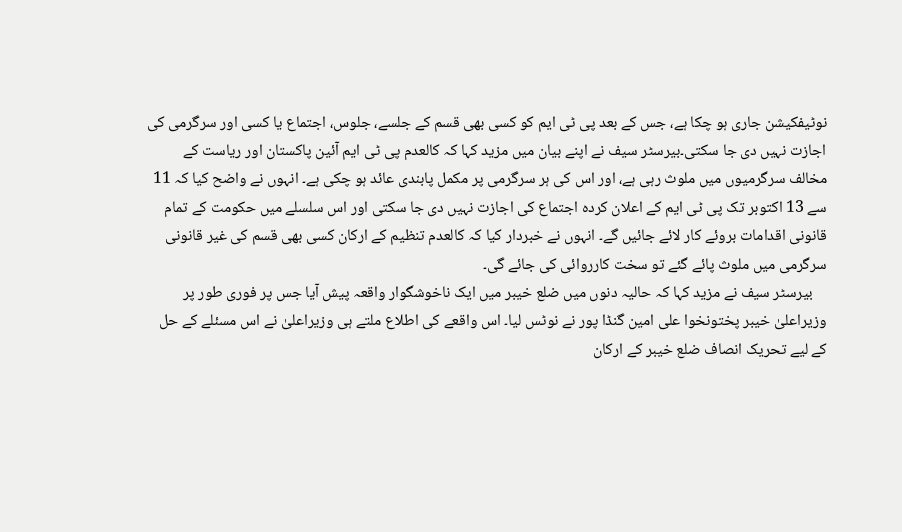نوٹیفکیشن جاری ہو چکا ہے، جس کے بعد پی ٹی ایم کو کسی بھی قسم کے جلسے، جلوس، اجتماع یا کسی اور سرگرمی کی اجازت نہیں دی جا سکتی۔بیرسٹر سیف نے اپنے بیان میں مزید کہا کہ کالعدم پی ٹی ایم آئین پاکستان اور ریاست کے مخالف سرگرمیوں میں ملوث رہی ہے، اور اس کی ہر سرگرمی پر مکمل پابندی عائد ہو چکی ہے۔ انہوں نے واضح کیا کہ 11 سے 13 اکتوبر تک پی ٹی ایم کے اعلان کردہ اجتماع کی اجازت نہیں دی جا سکتی اور اس سلسلے میں حکومت کے تمام قانونی اقدامات بروئے کار لائے جائیں گے۔ انہوں نے خبردار کیا کہ کالعدم تنظیم کے ارکان کسی بھی قسم کی غیر قانونی سرگرمی میں ملوث پائے گئے تو سخت کارروائی کی جائے گی۔
    بیرسٹر سیف نے مزید کہا کہ حالیہ دنوں میں ضلع خیبر میں ایک ناخوشگوار واقعہ پیش آیا جس پر فوری طور پر وزیراعلیٰ خیبر پختونخوا علی امین گنڈا پور نے نوٹس لیا۔ اس واقعے کی اطلاع ملتے ہی وزیراعلیٰ نے اس مسئلے کے حل کے لیے تحریک انصاف ضلع خیبر کے ارکان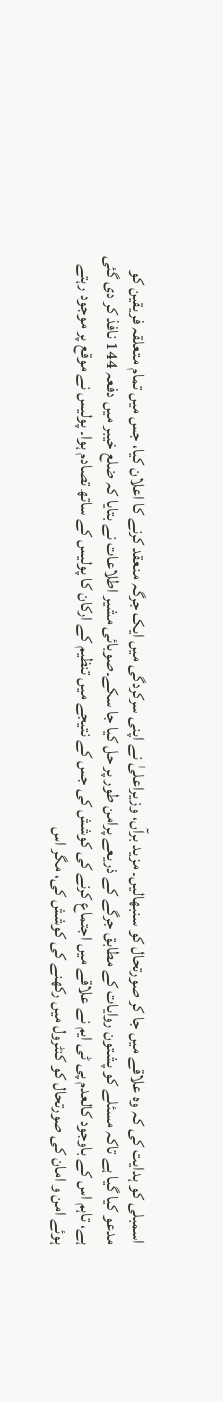اسمبلی کو ہدایت کی کہ وہ علاقے میں جا کر صورتحال کو سنبھالیں۔ مزید برآں، وزیراعلیٰ نے اپنی سرکردگی میں ایک جرگہ منعقد کرنے کا اعلان کیا، جس میں تمام متعلقہ فریقین کو مدعو کیا گیا ہے تاکہ مسئلے کو پشتون روایات کے مطابق جرگے کے ذریعے پرامن طور پر حل کیا جا سکے۔صوبائی مشیر اطلاعات نے بتایا کہ ضلع خیبر میں دفعہ 144 نافذ کر دی گئی ہے، تاہم اس کے باوجود کالعدم پی ٹی ایم نے علاقے میں اجتماع کرنے کی کوشش کی جس کے نتیجے میں تنظیم کے ارکان کا پولیس کے ساتھ تصادم ہوا۔ پولیس نے موقع پر موجود رہتے ہوئے امن و امان کی صورتحال کو کنٹرول میں رکھنے کی کوشش کی، مگر اس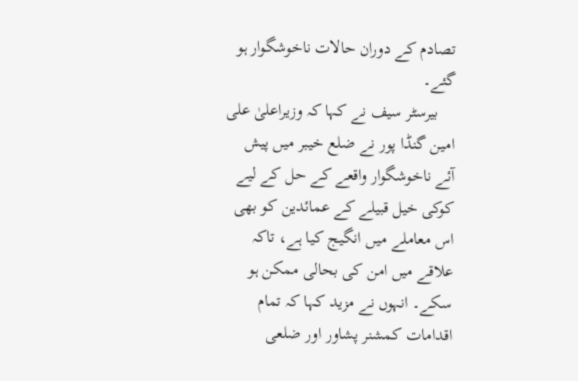تصادم کے دوران حالات ناخوشگوار ہو گئے۔
    بیرسٹر سیف نے کہا کہ وزیراعلیٰ علی امین گنڈا پور نے ضلع خیبر میں پیش آئے ناخوشگوار واقعے کے حل کے لیے کوکی خیل قبیلے کے عمائدین کو بھی اس معاملے میں انگیج کیا ہے، تاکہ علاقے میں امن کی بحالی ممکن ہو سکے۔ انہوں نے مزید کہا کہ تمام اقدامات کمشنر پشاور اور ضلعی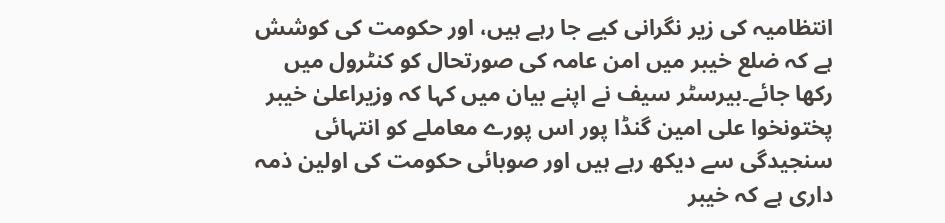انتظامیہ کی زیر نگرانی کیے جا رہے ہیں، اور حکومت کی کوشش ہے کہ ضلع خیبر میں امن عامہ کی صورتحال کو کنٹرول میں رکھا جائے۔بیرسٹر سیف نے اپنے بیان میں کہا کہ وزیراعلیٰ خیبر پختونخوا علی امین گنڈا پور اس پورے معاملے کو انتہائی سنجیدگی سے دیکھ رہے ہیں اور صوبائی حکومت کی اولین ذمہ داری ہے کہ خیبر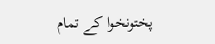پختونخوا کے تمام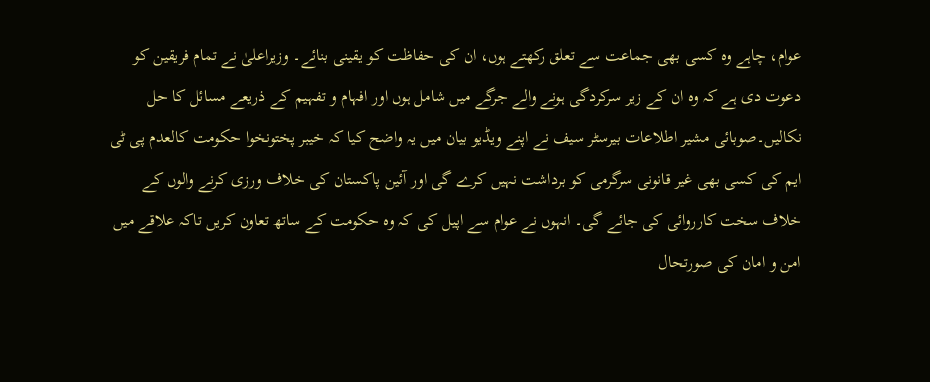عوام، چاہے وہ کسی بھی جماعت سے تعلق رکھتے ہوں، ان کی حفاظت کو یقینی بنائے۔ وزیراعلیٰ نے تمام فریقین کو دعوت دی ہے کہ وہ ان کے زیر سرکردگی ہونے والے جرگے میں شامل ہوں اور افہام و تفہیم کے ذریعے مسائل کا حل نکالیں۔صوبائی مشیر اطلاعات بیرسٹر سیف نے اپنے ویڈیو بیان میں یہ واضح کیا کہ خیبر پختونخوا حکومت کالعدم پی ٹی ایم کی کسی بھی غیر قانونی سرگرمی کو برداشت نہیں کرے گی اور آئین پاکستان کی خلاف ورزی کرنے والوں کے خلاف سخت کارروائی کی جائے گی۔ انہوں نے عوام سے اپیل کی کہ وہ حکومت کے ساتھ تعاون کریں تاکہ علاقے میں امن و امان کی صورتحال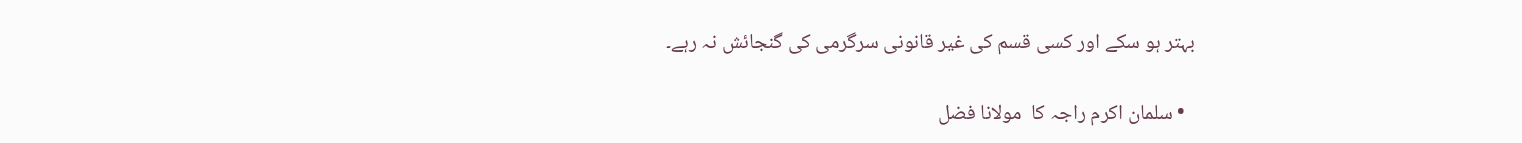بہتر ہو سکے اور کسی قسم کی غیر قانونی سرگرمی کی گنجائش نہ رہے۔

  • سلمان اکرم راجہ کا  مولانا فضل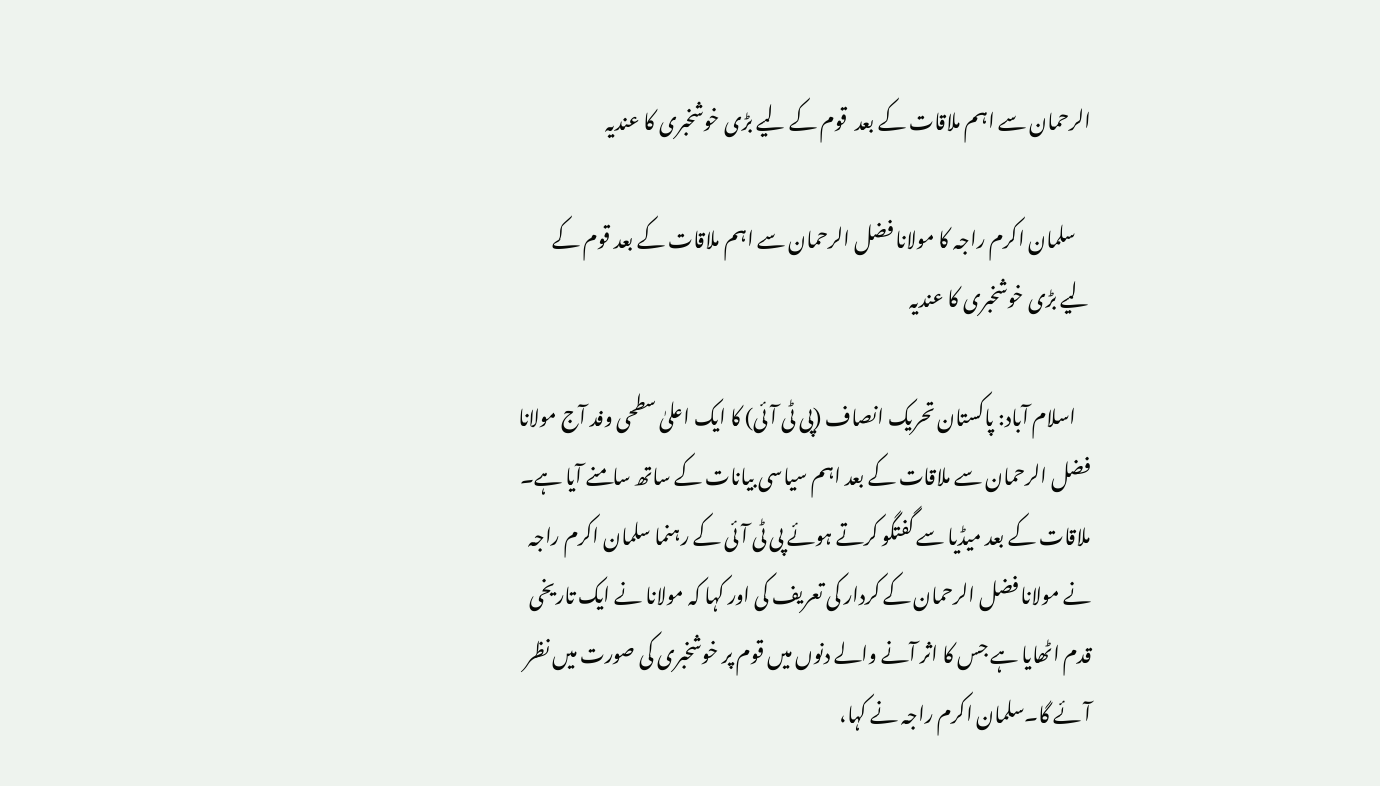الرحمان سے اہم ملاقات کے بعد  قوم کے لیے بڑی خوشخبری کا عندیہ

    سلمان اکرم راجہ کا مولانا فضل الرحمان سے اہم ملاقات کے بعد قوم کے لیے بڑی خوشخبری کا عندیہ

    اسلام آباد: پاکستان تحریک انصاف (پی ٹی آئی) کا ایک اعلیٰ سطحی وفد آج مولانا فضل الرحمان سے ملاقات کے بعد اہم سیاسی بیانات کے ساتھ سامنے آیا ہے۔ ملاقات کے بعد میڈیا سے گفتگو کرتے ہوئے پی ٹی آئی کے رہنما سلمان اکرم راجہ نے مولانا فضل الرحمان کے کردار کی تعریف کی اور کہا کہ مولانا نے ایک تاریخی قدم اٹھایا ہے جس کا اثر آنے والے دنوں میں قوم پر خوشخبری کی صورت میں نظر آئے گا۔سلمان اکرم راجہ نے کہا،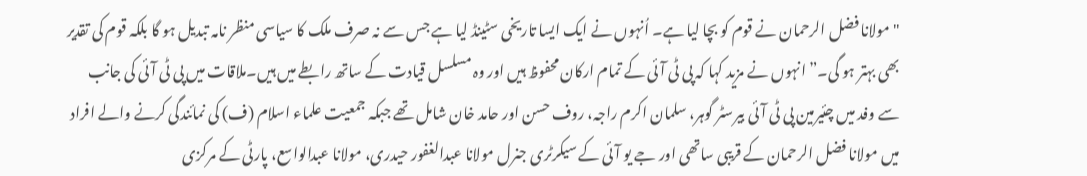"مولانا فضل الرحمان نے قوم کو بچا لیا ہے۔ اُنہوں نے ایک ایسا تاریخی سٹینڈ لیا ہے جس سے نہ صرف ملک کا سیاسی منظر نامہ تبدیل ہو گا بلکہ قوم کی تقدیر بھی بہتر ہو گی۔” انہوں نے مزید کہا کہ پی ٹی آئی کے تمام ارکان محفوظ ہیں اور وہ مسلسل قیادت کے ساتھ رابطے میں ہیں۔ملاقات میں پی ٹی آئی کی جانب سے وفد میں چئیرمین پی ٹی آئی بیرسٹر گوہر، سلمان اکرم راجہ، روف حسن اور حامد خان شامل تھے جبکہ جمعیت علماء اسلام (ف) کی نمائندگی کرنے والے افراد میں مولانا فضل الرحمان کے قریبی ساتھی اور جے یو آئی کے سیکرٹری جنرل مولانا عبدالغفور حیدری، مولانا عبدالواسع، پارٹی کے مرکزی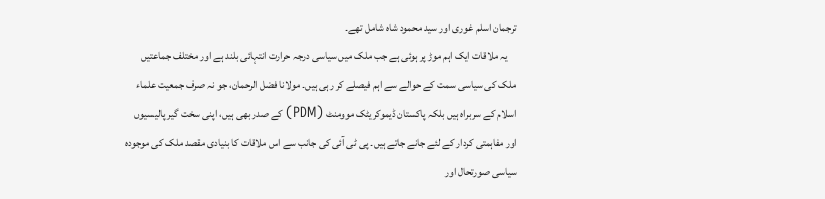ترجمان اسلم غوری اور سید محمود شاہ شامل تھے۔
    یہ ملاقات ایک اہم موڑ پر ہوئی ہے جب ملک میں سیاسی درجہ حرارت انتہائی بلند ہے اور مختلف جماعتیں ملک کی سیاسی سمت کے حوالے سے اہم فیصلے کر رہی ہیں۔ مولانا فضل الرحمان، جو نہ صرف جمعیت علماء اسلام کے سربراہ ہیں بلکہ پاکستان ڈیموکریٹک موومنٹ (PDM) کے صدر بھی ہیں، اپنی سخت گیر پالیسیوں اور مفاہمتی کردار کے لئے جانے جاتے ہیں۔ پی ٹی آئی کی جانب سے اس ملاقات کا بنیادی مقصد ملک کی موجودہ سیاسی صورتحال اور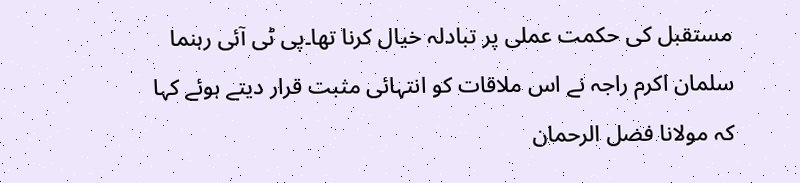مستقبل کی حکمت عملی پر تبادلہ خیال کرنا تھا۔پی ٹی آئی رہنما سلمان اکرم راجہ نے اس ملاقات کو انتہائی مثبت قرار دیتے ہوئے کہا کہ مولانا فضل الرحمان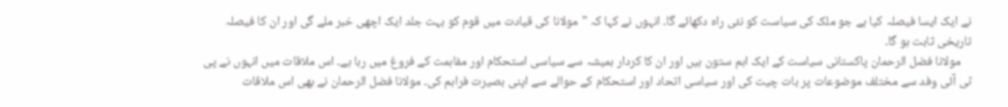نے ایک ایسا فیصلہ کیا ہے جو ملک کی سیاست کو نئی راہ دکھائے گا۔ انہوں نے کہا کہ "مولانا کی قیادت میں قوم کو بہت جلد ایک اچھی خبر ملے گی اور ان کا فیصلہ تاریخی ثابت ہو گا۔
    مولانا فضل الرحمان پاکستانی سیاست کے ایک اہم ستون ہیں اور ان کا کردار ہمیشہ سے سیاسی استحکام اور مفاہمت کے فروغ میں رہا ہے۔ اس ملاقات میں انہوں نے پی ٹی آئی وفد سے مختلف موضوعات پر بات چیت کی اور سیاسی اتحاد اور استحکام کے حوالے سے اپنی بصیرت فراہم کی۔ مولانا فضل الرحمان نے بھی اس ملاقات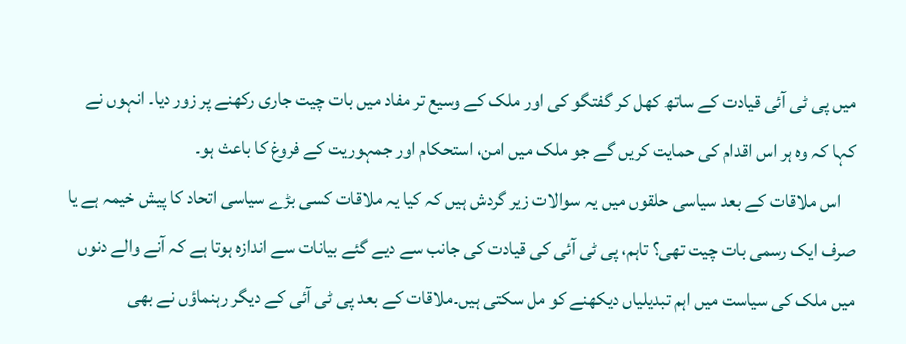میں پی ٹی آئی قیادت کے ساتھ کھل کر گفتگو کی اور ملک کے وسیع تر مفاد میں بات چیت جاری رکھنے پر زور دیا۔ انہوں نے کہا کہ وہ ہر اس اقدام کی حمایت کریں گے جو ملک میں امن، استحکام اور جمہوریت کے فروغ کا باعث ہو۔
    اس ملاقات کے بعد سیاسی حلقوں میں یہ سوالات زیر گردش ہیں کہ کیا یہ ملاقات کسی بڑے سیاسی اتحاد کا پیش خیمہ ہے یا صرف ایک رسمی بات چیت تھی؟ تاہم، پی ٹی آئی کی قیادت کی جانب سے دیے گئے بیانات سے اندازہ ہوتا ہے کہ آنے والے دنوں میں ملک کی سیاست میں اہم تبدیلیاں دیکھنے کو مل سکتی ہیں۔ملاقات کے بعد پی ٹی آئی کے دیگر رہنماؤں نے بھی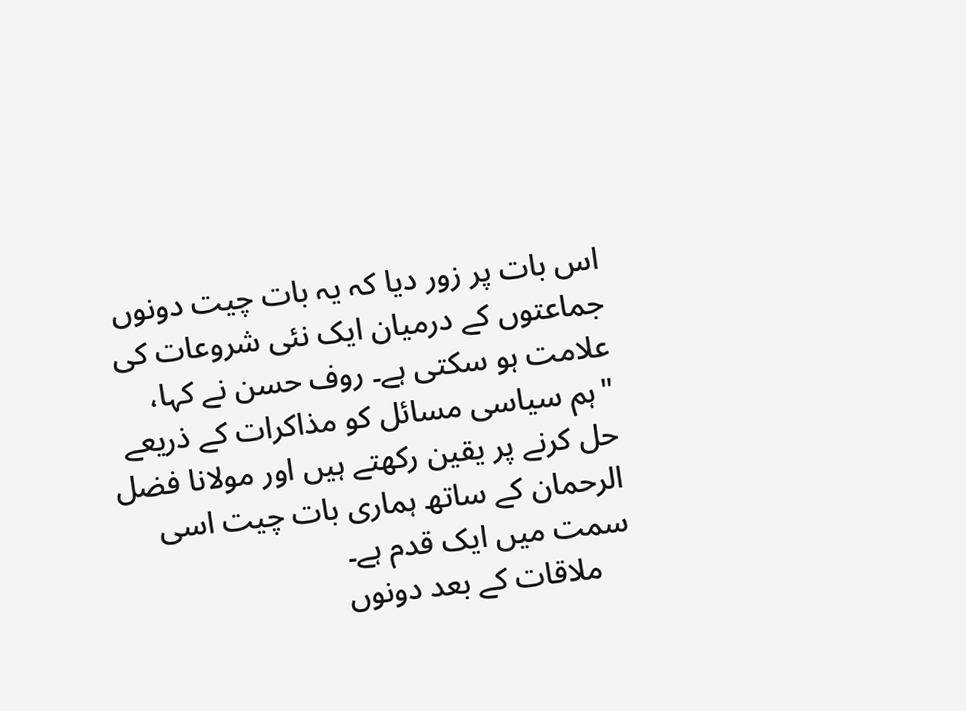اس بات پر زور دیا کہ یہ بات چیت دونوں جماعتوں کے درمیان ایک نئی شروعات کی علامت ہو سکتی ہے۔ روف حسن نے کہا، "ہم سیاسی مسائل کو مذاکرات کے ذریعے حل کرنے پر یقین رکھتے ہیں اور مولانا فضل الرحمان کے ساتھ ہماری بات چیت اسی سمت میں ایک قدم ہے۔
    ملاقات کے بعد دونوں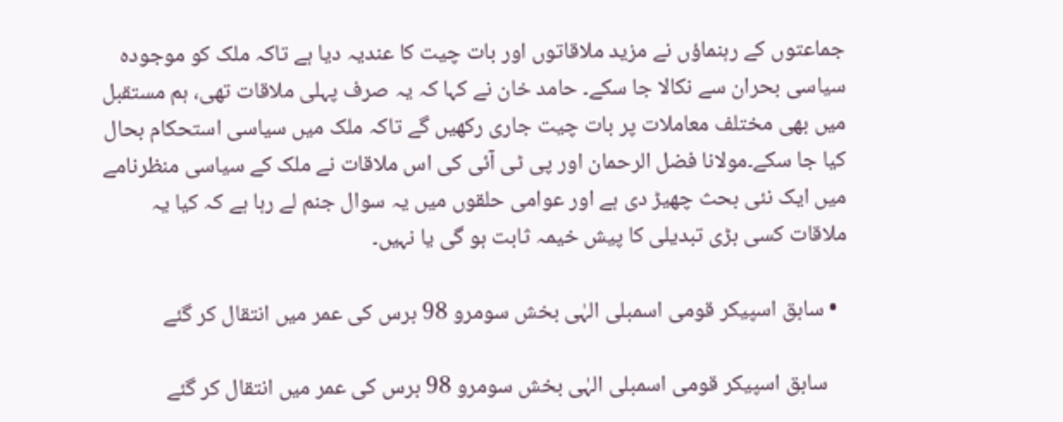جماعتوں کے رہنماؤں نے مزید ملاقاتوں اور بات چیت کا عندیہ دیا ہے تاکہ ملک کو موجودہ سیاسی بحران سے نکالا جا سکے۔ حامد خان نے کہا کہ یہ صرف پہلی ملاقات تھی، ہم مستقبل میں بھی مختلف معاملات پر بات چیت جاری رکھیں گے تاکہ ملک میں سیاسی استحکام بحال کیا جا سکے۔مولانا فضل الرحمان اور پی ٹی آئی کی اس ملاقات نے ملک کے سیاسی منظرنامے میں ایک نئی بحث چھیڑ دی ہے اور عوامی حلقوں میں یہ سوال جنم لے رہا ہے کہ کیا یہ ملاقات کسی بڑی تبدیلی کا پیش خیمہ ثابت ہو گی یا نہیں۔

  • سابق اسپیکر قومی اسمبلی الہٰی بخش سومرو 98 برس کی عمر میں انتقال کر گئے

    سابق اسپیکر قومی اسمبلی الہٰی بخش سومرو 98 برس کی عمر میں انتقال کر گئے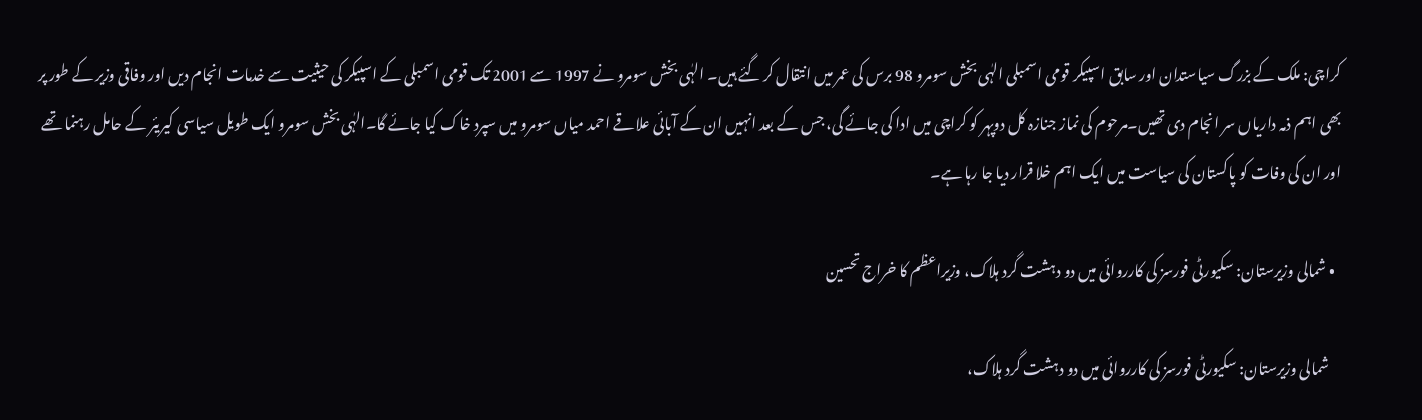کراچی: ملک کے بزرگ سیاستدان اور سابق اسپیکر قومی اسمبلی الہٰی بخش سومرو 98 برس کی عمر میں انتقال کر گئے ہیں۔ الہٰی بخش سومرو نے 1997 سے 2001 تک قومی اسمبلی کے اسپیکر کی حیثیت سے خدمات انجام دیں اور وفاقی وزیر کے طور پر بھی اہم ذمہ داریاں سر انجام دی تھیں۔مرحوم کی نماز جنازہ کل دوپہر کو کراچی میں ادا کی جائے گی، جس کے بعد انہیں ان کے آبائی علاقے احمد میاں سومرو میں سپرد خاک کیا جائے گا۔الہٰی بخش سومرو ایک طویل سیاسی کیریئر کے حامل رہنما تھے اور ان کی وفات کو پاکستان کی سیاست میں ایک اہم خلا قرار دیا جا رہا ہے۔

  • شمالی وزیرستان: سکیورٹی فورسز کی کارروائی میں دو دہشت گرد ہلاک، وزیراعظم کا خراج تحسین

    شمالی وزیرستان: سکیورٹی فورسز کی کارروائی میں دو دہشت گرد ہلاک،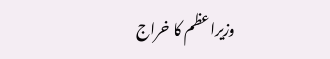وزیراعظم کا خراج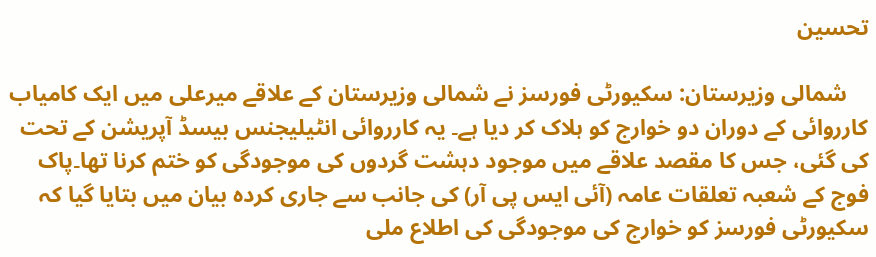تحسین

    شمالی وزیرستان: سکیورٹی فورسز نے شمالی وزیرستان کے علاقے میرعلی میں ایک کامیاب کارروائی کے دوران دو خوارج کو ہلاک کر دیا ہے۔ یہ کارروائی انٹیلیجنس بیسڈ آپریشن کے تحت کی گئی، جس کا مقصد علاقے میں موجود دہشت گردوں کی موجودگی کو ختم کرنا تھا۔پاک فوج کے شعبہ تعلقات عامہ (آئی ایس پی آر) کی جانب سے جاری کردہ بیان میں بتایا گیا کہ سکیورٹی فورسز کو خوارج کی موجودگی کی اطلاع ملی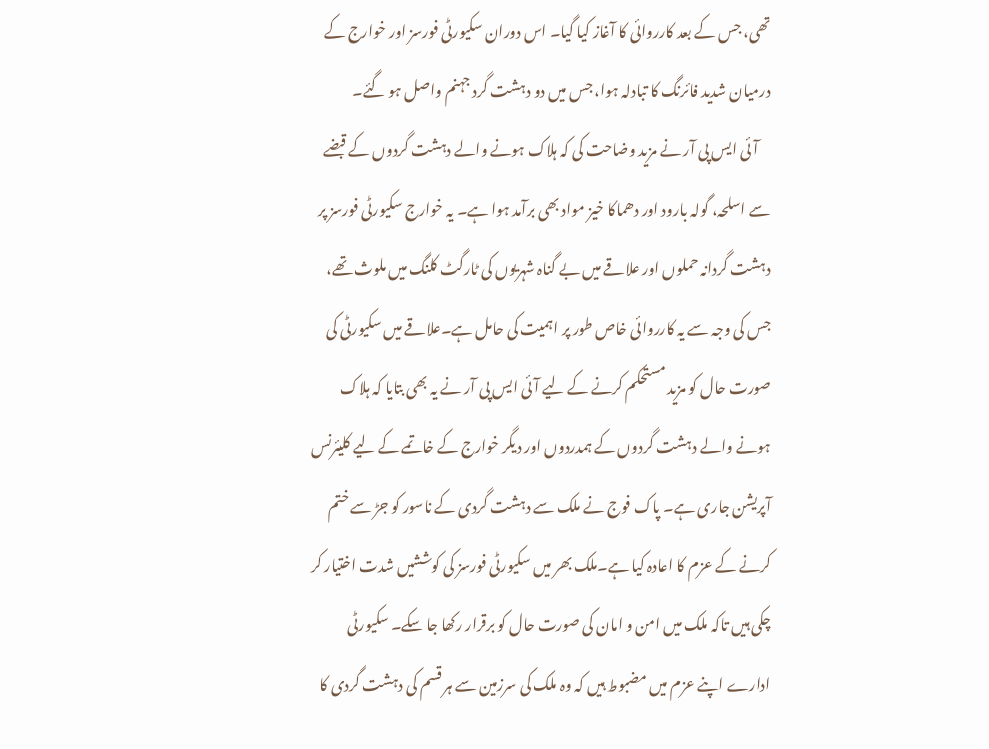تھی، جس کے بعد کارروائی کا آغاز کیا گیا۔ اس دوران سکیورٹی فورسز اور خوارج کے درمیان شدید فائرنگ کا تبادلہ ہوا، جس میں دو دہشت گرد جہنم واصل ہو گئے۔
    آئی ایس پی آر نے مزید وضاحت کی کہ ہلاک ہونے والے دہشت گردوں کے قبضے سے اسلحہ، گولہ بارود اور دھماکا خیز مواد بھی برآمد ہوا ہے۔ یہ خوارج سکیورٹی فورسز پر دہشت گردانہ حملوں اور علاقے میں بے گناہ شہریوں کی ٹارگٹ کلنگ میں ملوث تھے، جس کی وجہ سے یہ کارروائی خاص طور پر اہمیت کی حامل ہے۔علاقے میں سکیورٹی کی صورت حال کو مزید مستحکم کرنے کے لیے آئی ایس پی آر نے یہ بھی بتایا کہ ہلاک ہونے والے دہشت گردوں کے ہمدردوں اور دیگر خوارج کے خاتمے کے لیے کلیئرنس آپریشن جاری ہے۔ پاک فوج نے ملک سے دہشت گردی کے ناسور کو جڑ سے ختم کرنے کے عزم کا اعادہ کیا ہے۔ملک بھر میں سکیورٹی فورسز کی کوششیں شدت اختیار کر چکی ہیں تاکہ ملک میں امن و امان کی صورت حال کو برقرار رکھا جا سکے۔ سکیورٹی ادارے اپنے عزم میں مضبوط ہیں کہ وہ ملک کی سرزمین سے ہر قسم کی دہشت گردی کا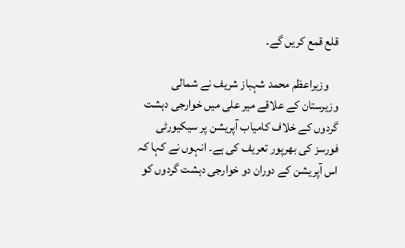قلع قمع کریں گے۔

    وزیراعظم محمد شہباز شریف نے شمالی وزیرستان کے علاقے میر علی میں خوارجی دہشت گردوں کے خلاف کامیاب آپریشن پر سیکیورٹی فورسز کی بھرپور تعریف کی ہے۔ انہوں نے کہا کہ اس آپریشن کے دوران دو خوارجی دہشت گردوں کو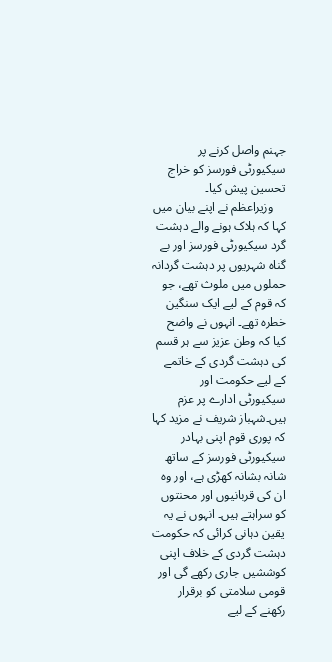جہنم واصل کرنے پر سیکیورٹی فورسز کو خراج تحسین پیش کیا۔
    وزیراعظم نے اپنے بیان میں کہا کہ ہلاک ہونے والے دہشت گرد سیکیورٹی فورسز اور بے گناہ شہریوں پر دہشت گردانہ حملوں میں ملوث تھے، جو کہ قوم کے لیے ایک سنگین خطرہ تھے۔ انہوں نے واضح کیا کہ وطن عزیز سے ہر قسم کی دہشت گردی کے خاتمے کے لیے حکومت اور سیکیورٹی ادارے پر عزم ہیں۔شہباز شریف نے مزید کہا کہ پوری قوم اپنی بہادر سیکیورٹی فورسز کے ساتھ شانہ بشانہ کھڑی ہے، اور وہ ان کی قربانیوں اور محنتوں کو سراہتے ہیں۔ انہوں نے یہ یقین دہانی کرائی کہ حکومت دہشت گردی کے خلاف اپنی کوششیں جاری رکھے گی اور قومی سلامتی کو برقرار رکھنے کے لیے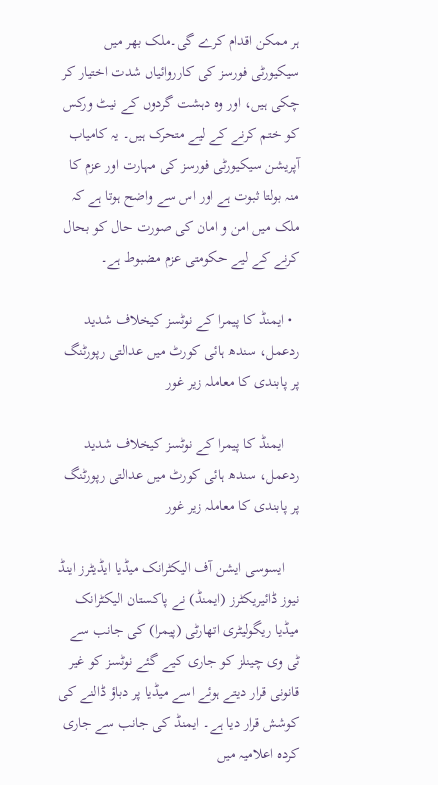ہر ممکن اقدام کرے گی۔ملک بھر میں سیکیورٹی فورسز کی کارروائیاں شدت اختیار کر چکی ہیں، اور وہ دہشت گردوں کے نیٹ ورکس کو ختم کرنے کے لیے متحرک ہیں۔ یہ کامیاب آپریشن سیکیورٹی فورسز کی مہارت اور عزم کا منہ بولتا ثبوت ہے اور اس سے واضح ہوتا ہے کہ ملک میں امن و امان کی صورت حال کو بحال کرنے کے لیے حکومتی عزم مضبوط ہے۔

  • ایمنڈ کا پیمرا کے نوٹسز کیخلاف شدید ردعمل، سندھ ہائی کورٹ میں عدالتی رپورٹنگ پر پابندی کا معاملہ زیر غور

    ایمنڈ کا پیمرا کے نوٹسز کیخلاف شدید ردعمل، سندھ ہائی کورٹ میں عدالتی رپورٹنگ پر پابندی کا معاملہ زیر غور

    ایسوسی ایشن آف الیکٹرانک میڈیا ایڈیٹرز اینڈ نیوز ڈائیریکٹرز (ایمنڈ) نے پاکستان الیکٹرانک میڈیا ریگولیٹری اتھارٹی (پیمرا) کی جانب سے ٹی وی چینلز کو جاری کیے گئے نوٹسز کو غیر قانونی قرار دیتے ہوئے اسے میڈیا پر دباؤ ڈالنے کی کوشش قرار دیا ہے۔ ایمنڈ کی جانب سے جاری کردہ اعلامیہ میں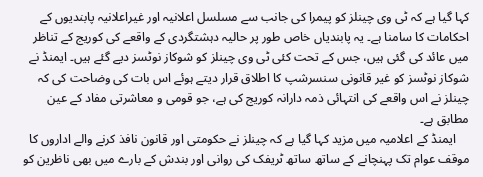کہا گیا ہے کہ ٹی وی چینلز کو پیمرا کی جانب سے مسلسل اعلانیہ اور غیراعلانیہ پابندیوں کے احکامات کا سامنا ہے۔ یہ پابندیاں خاص طور پر حالیہ دہشتگردی کے واقعے کی کوریج کے تناظر میں عائد کی گئی ہیں، جس کے تحت کئی ٹی وی چینلز کو شوکاز نوٹسز دیے گئے ہیں۔ ایمنڈ نے شوکاز نوٹسز کو غیر قانونی سنسرشپ کا اطلاق قرار دیتے ہوئے اس بات کی وضاحت کی کہ چینلز نے اس واقعے کی انتہائی ذمہ دارانہ کوریج کی ہے، جو قومی و معاشرتی مفاد کے عین مطابق ہے۔
    ایمنڈ کے اعلامیہ میں مزید کہا گیا ہے کہ چینلز نے حکومتی اور قانون نافذ کرنے والے اداروں کا موقف عوام تک پہنچانے کے ساتھ ساتھ ٹریفک کی روانی اور بندش کے بارے میں بھی ناظرین کو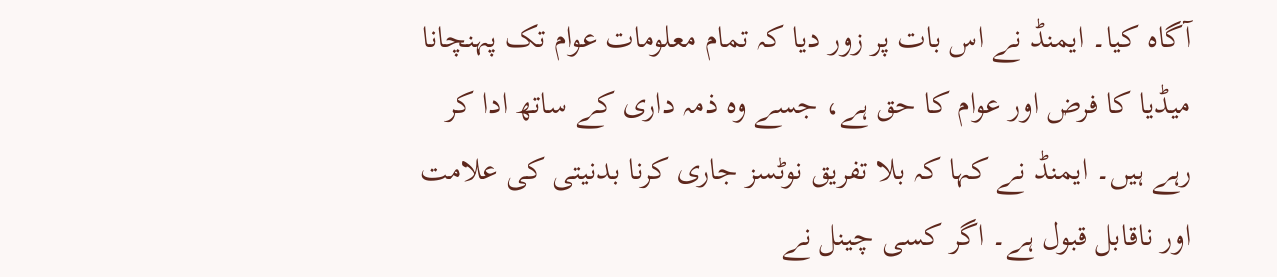آگاہ کیا۔ ایمنڈ نے اس بات پر زور دیا کہ تمام معلومات عوام تک پہنچانا میڈیا کا فرض اور عوام کا حق ہے، جسے وہ ذمہ داری کے ساتھ ادا کر رہے ہیں۔ ایمنڈ نے کہا کہ بلا تفریق نوٹسز جاری کرنا بدنیتی کی علامت اور ناقابل قبول ہے۔ اگر کسی چینل نے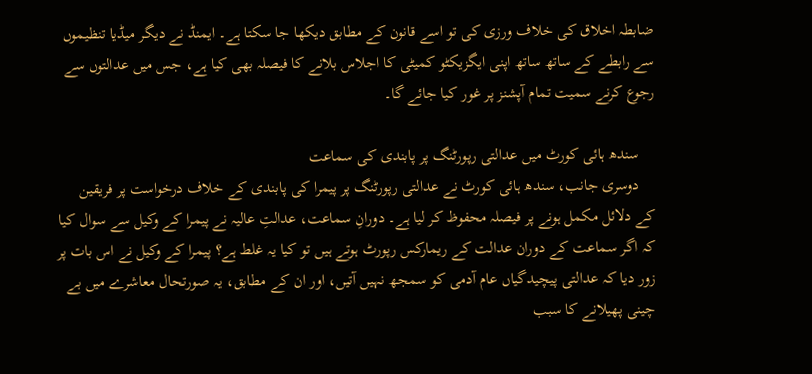ضابطہ اخلاق کی خلاف ورزی کی تو اسے قانون کے مطابق دیکھا جا سکتا ہے۔ ایمنڈ نے دیگر میڈیا تنظیموں سے رابطے کے ساتھ ساتھ اپنی ایگزیکٹو کمیٹی کا اجلاس بلانے کا فیصلہ بھی کیا ہے، جس میں عدالتوں سے رجوع کرنے سمیت تمام آپشنز پر غور کیا جائے گا۔

    سندھ ہائی کورٹ میں عدالتی رپورٹنگ پر پابندی کی سماعت
    دوسری جانب، سندھ ہائی کورٹ نے عدالتی رپورٹنگ پر پیمرا کی پابندی کے خلاف درخواست پر فریقین کے دلائل مکمل ہونے پر فیصلہ محفوظ کر لیا ہے۔ دورانِ سماعت، عدالتِ عالیہ نے پیمرا کے وکیل سے سوال کیا کہ اگر سماعت کے دوران عدالت کے ریمارکس رپورٹ ہوتے ہیں تو کیا یہ غلط ہے؟ پیمرا کے وکیل نے اس بات پر زور دیا کہ عدالتی پیچیدگیاں عام آدمی کو سمجھ نہیں آتیں، اور ان کے مطابق، یہ صورتحال معاشرے میں بے چینی پھیلانے کا سبب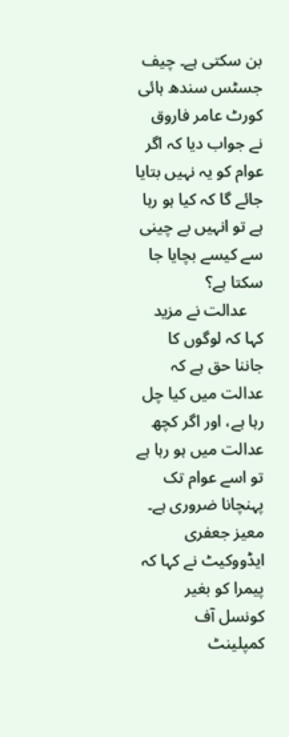بن سکتی ہے۔ چیف جسٹس سندھ ہائی کورٹ عامر فاروق نے جواب دیا کہ اگر عوام کو یہ نہیں بتایا جائے گا کہ کیا ہو رہا ہے تو انہیں بے چینی سے کیسے بچایا جا سکتا ہے؟
    عدالت نے مزید کہا کہ لوگوں کا جاننا حق ہے کہ عدالت میں کیا چل رہا ہے، اور اگر کچھ عدالت میں ہو رہا ہے تو اسے عوام تک پہنچانا ضروری ہے۔ معیز جعفری ایڈووکیٹ نے کہا کہ پیمرا کو بغیر کونسل آف کمپلینٹ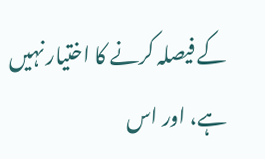کے فیصلہ کرنے کا اختیار نہیں ہے، اور اس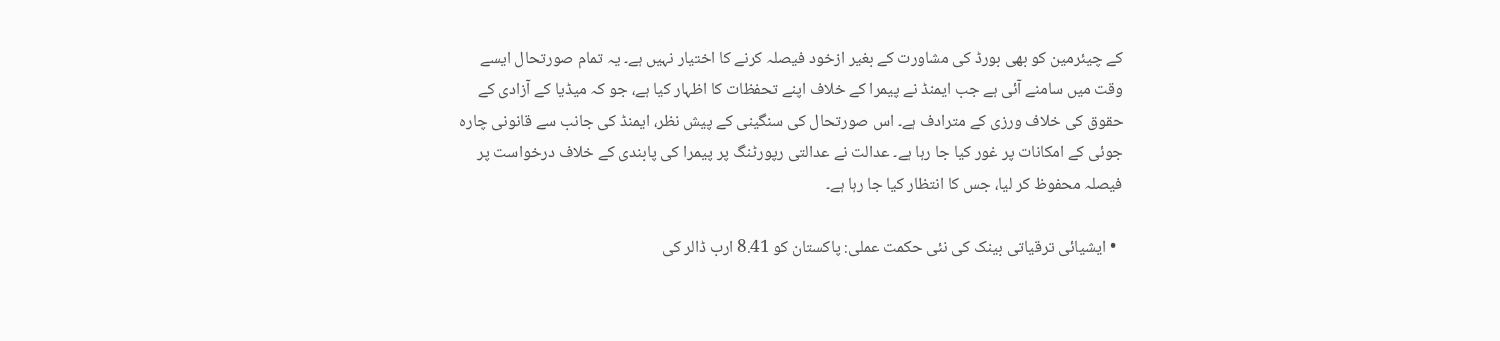کے چیئرمین کو بھی بورڈ کی مشاورت کے بغیر ازخود فیصلہ کرنے کا اختیار نہیں ہے۔ یہ تمام صورتحال ایسے وقت میں سامنے آئی ہے جب ایمنڈ نے پیمرا کے خلاف اپنے تحفظات کا اظہار کیا ہے، جو کہ میڈیا کے آزادی کے حقوق کی خلاف ورزی کے مترادف ہے۔ اس صورتحال کی سنگینی کے پیش نظر، ایمنڈ کی جانب سے قانونی چارہ جوئی کے امکانات پر غور کیا جا رہا ہے۔ عدالت نے عدالتی رپورٹنگ پر پیمرا کی پابندی کے خلاف درخواست پر فیصلہ محفوظ کر لیا، جس کا انتظار کیا جا رہا ہے۔

  • ایشیائی ترقیاتی بینک کی نئی حکمت عملی: پاکستان کو 8.41 ارب ڈالر کی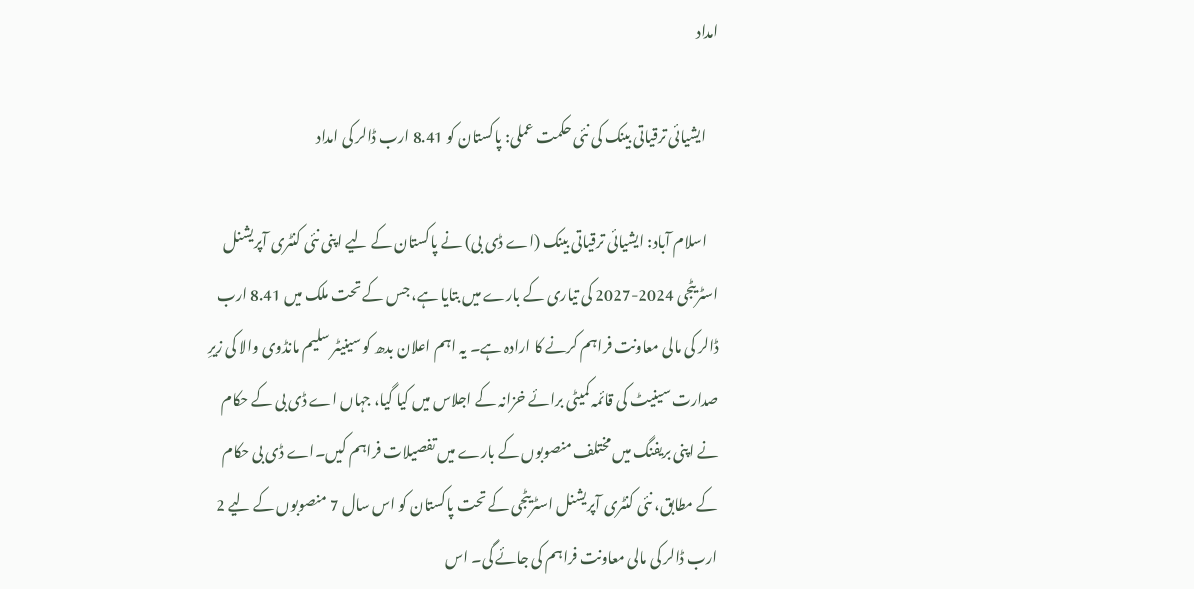امداد

    ایشیائی ترقیاتی بینک کی نئی حکمت عملی: پاکستان کو 8.41 ارب ڈالر کی امداد

    اسلام آباد: ایشیائی ترقیاتی بینک (اے ڈی بی) نے پاکستان کے لیے اپنی نئی کنٹری آپریشنل اسٹریٹجی 2024-2027 کی تیاری کے بارے میں بتایا ہے، جس کے تحت ملک میں 8.41 ارب ڈالر کی مالی معاونت فراہم کرنے کا ارادہ ہے۔ یہ اہم اعلان بدھ کو سینیٹر سلیم مانڈوی والا کی زیرِ صدارت سینیٹ کی قائمہ کمیٹی برائے خزانہ کے اجلاس میں کیا گیا، جہاں اے ڈی بی کے حکام نے اپنی بریفنگ میں مختلف منصوبوں کے بارے میں تفصیلات فراہم کیں۔اے ڈی بی حکام کے مطابق، نئی کنٹری آپریشنل اسٹریٹجی کے تحت پاکستان کو اس سال 7 منصوبوں کے لیے 2 ارب ڈالر کی مالی معاونت فراہم کی جائے گی۔ اس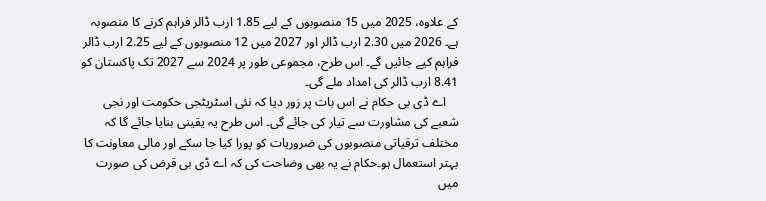کے علاوہ، 2025 میں 15 منصوبوں کے لیے 1.85 ارب ڈالر فراہم کرنے کا منصوبہ ہے۔ 2026 میں 2.30 ارب ڈالر اور 2027 میں 12 منصوبوں کے لیے 2.25 ارب ڈالر فراہم کیے جائیں گے۔ اس طرح، مجموعی طور پر 2024 سے 2027 تک پاکستان کو 8.41 ارب ڈالر کی امداد ملے گی۔
    اے ڈی بی حکام نے اس بات پر زور دیا کہ نئی اسٹریٹجی حکومت اور نجی شعبے کی مشاورت سے تیار کی جائے گی۔ اس طرح یہ یقینی بنایا جائے گا کہ مختلف ترقیاتی منصوبوں کی ضروریات کو پورا کیا جا سکے اور مالی معاونت کا بہتر استعمال ہو۔حکام نے یہ بھی وضاحت کی کہ اے ڈی بی قرض کی صورت میں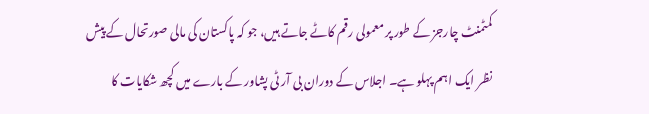کمٹمنٹ چارجز کے طور پر معمولی رقم کاٹے جاتے ہیں، جو کہ پاکستان کی مالی صورتحال کے پیش نظر ایک اہم پہلو ہے۔ اجلاس کے دوران بی آر ٹی پشاور کے بارے میں کچھ شکایات کا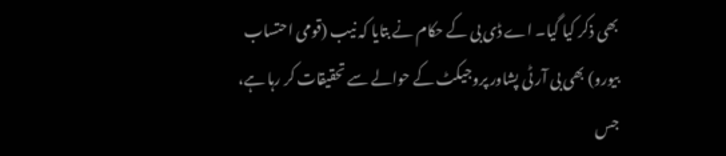بھی ذکر کیا گیا۔ اے ڈی بی کے حکام نے بتایا کہ نیب (قومی احتساب بیورو) بھی بی آر ٹی پشاور پروجیکٹ کے حوالے سے تحقیقات کر رہا ہے، جس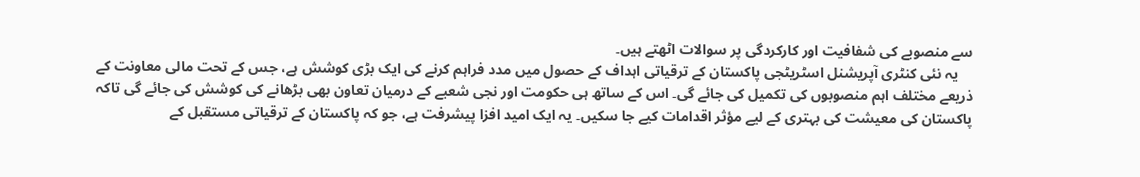سے منصوبے کی شفافیت اور کارکردگی پر سوالات اٹھتے ہیں۔
    یہ نئی کنٹری آپریشنل اسٹریٹجی پاکستان کے ترقیاتی اہداف کے حصول میں مدد فراہم کرنے کی ایک بڑی کوشش ہے، جس کے تحت مالی معاونت کے ذریعے مختلف اہم منصوبوں کی تکمیل کی جائے گی۔ اس کے ساتھ ہی حکومت اور نجی شعبے کے درمیان تعاون بھی بڑھانے کی کوشش کی جائے گی تاکہ پاکستان کی معیشت کی بہتری کے لیے مؤثر اقدامات کیے جا سکیں۔ یہ ایک امید افزا پیشرفت ہے، جو کہ پاکستان کے ترقیاتی مستقبل کے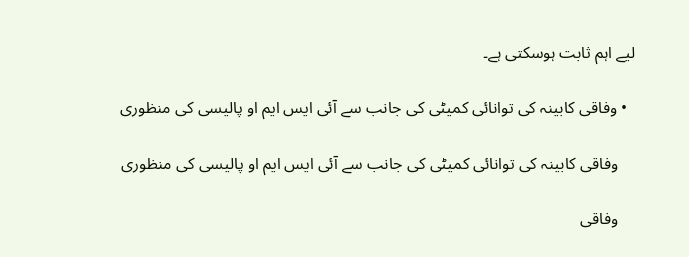لیے اہم ثابت ہوسکتی ہے۔

  • وفاقی کابینہ کی توانائی کمیٹی کی جانب سے آئی ایس ایم او پالیسی کی منظوری

    وفاقی کابینہ کی توانائی کمیٹی کی جانب سے آئی ایس ایم او پالیسی کی منظوری

    وفاقی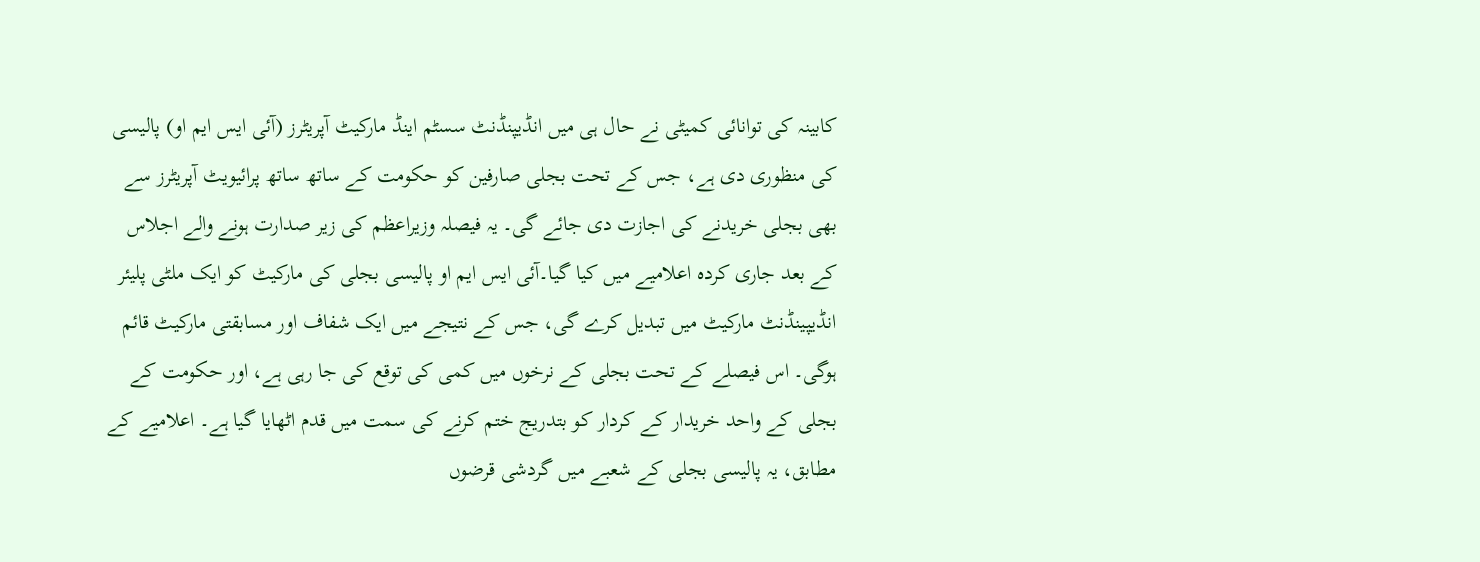کابینہ کی توانائی کمیٹی نے حال ہی میں انڈیپنڈنٹ سسٹم اینڈ مارکیٹ آپریٹرز (آئی ایس ایم او) پالیسی کی منظوری دی ہے، جس کے تحت بجلی صارفین کو حکومت کے ساتھ ساتھ پرائیویٹ آپریٹرز سے بھی بجلی خریدنے کی اجازت دی جائے گی۔ یہ فیصلہ وزیراعظم کی زیر صدارت ہونے والے اجلاس کے بعد جاری کردہ اعلامیے میں کیا گیا۔آئی ایس ایم او پالیسی بجلی کی مارکیٹ کو ایک ملٹی پلیئر انڈیپینڈنٹ مارکیٹ میں تبدیل کرے گی، جس کے نتیجے میں ایک شفاف اور مسابقتی مارکیٹ قائم ہوگی۔ اس فیصلے کے تحت بجلی کے نرخوں میں کمی کی توقع کی جا رہی ہے، اور حکومت کے بجلی کے واحد خریدار کے کردار کو بتدریج ختم کرنے کی سمت میں قدم اٹھایا گیا ہے۔ اعلامیے کے مطابق، یہ پالیسی بجلی کے شعبے میں گردشی قرضوں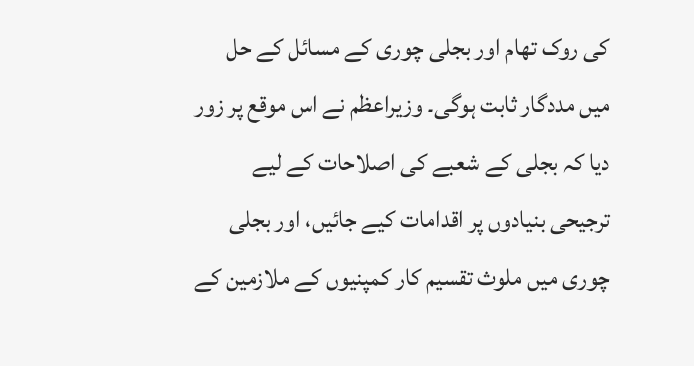کی روک تھام اور بجلی چوری کے مسائل کے حل میں مددگار ثابت ہوگی۔ وزیراعظم نے اس موقع پر زور دیا کہ بجلی کے شعبے کی اصلاحات کے لیے ترجیحی بنیادوں پر اقدامات کیے جائیں، اور بجلی چوری میں ملوث تقسیم کار کمپنیوں کے ملازمین کے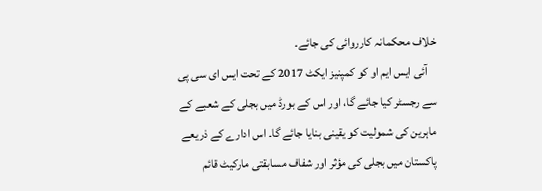خلاف محکمانہ کارروائی کی جائے۔
    آئی ایس ایم او کو کمپنیز ایکٹ 2017 کے تحت ایس ای سی پی سے رجسٹر کیا جائے گا، اور اس کے بورڈ میں بجلی کے شعبے کے ماہرین کی شمولیت کو یقینی بنایا جائے گا۔ اس ادارے کے ذریعے پاکستان میں بجلی کی مؤثر اور شفاف مسابقتی مارکیٹ قائم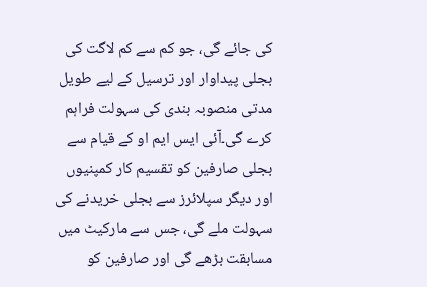کی جائے گی، جو کم سے کم لاگت کی بجلی پیداوار اور ترسیل کے لیے طویل مدتی منصوبہ بندی کی سہولت فراہم کرے گی۔آئی ایس ایم او کے قیام سے بجلی صارفین کو تقسیم کار کمپنیوں اور دیگر سپلائرز سے بجلی خریدنے کی سہولت ملے گی، جس سے مارکیٹ میں مسابقت بڑھے گی اور صارفین کو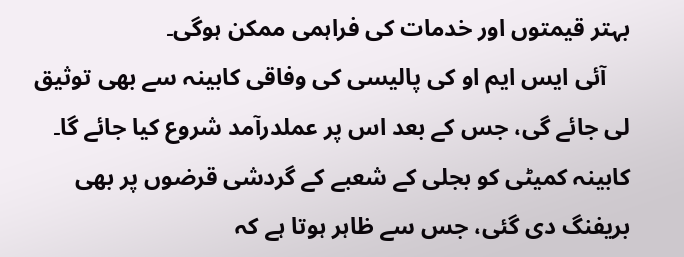بہتر قیمتوں اور خدمات کی فراہمی ممکن ہوگی۔
    آئی ایس ایم او کی پالیسی کی وفاقی کابینہ سے بھی توثیق لی جائے گی، جس کے بعد اس پر عملدرآمد شروع کیا جائے گا۔ کابینہ کمیٹی کو بجلی کے شعبے کے گردشی قرضوں پر بھی بریفنگ دی گئی، جس سے ظاہر ہوتا ہے کہ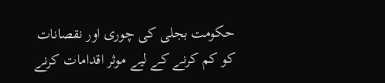حکومت بجلی کی چوری اور نقصانات کو کم کرنے کے لیے موثر اقدامات کرنے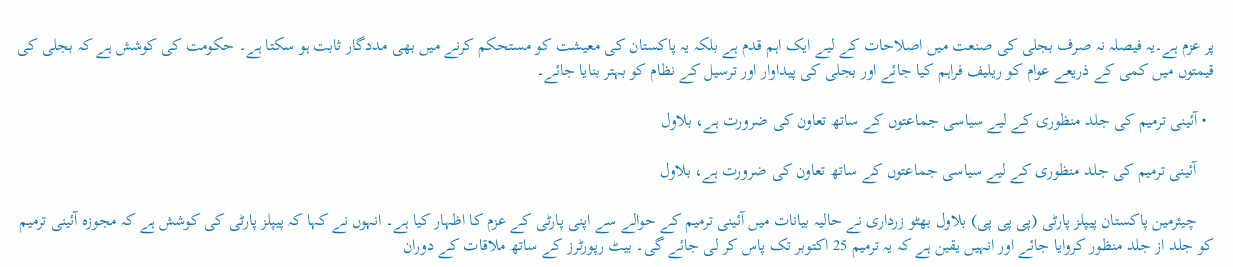پر عزم ہے۔یہ فیصلہ نہ صرف بجلی کی صنعت میں اصلاحات کے لیے ایک اہم قدم ہے بلکہ یہ پاکستان کی معیشت کو مستحکم کرنے میں بھی مددگار ثابت ہو سکتا ہے۔ حکومت کی کوشش ہے کہ بجلی کی قیمتوں میں کمی کے ذریعے عوام کو ریلیف فراہم کیا جائے اور بجلی کی پیداوار اور ترسیل کے نظام کو بہتر بنایا جائے۔

  • آئینی ترمیم کی جلد منظوری کے لیے سیاسی جماعتوں کے ساتھ تعاون کی ضرورت ہے، بلاول

    آئینی ترمیم کی جلد منظوری کے لیے سیاسی جماعتوں کے ساتھ تعاون کی ضرورت ہے، بلاول

    چیئرمین پاکستان پیپلز پارٹی (پی پی پی) بلاول بھٹو زرداری نے حالیہ بیانات میں آئینی ترمیم کے حوالے سے اپنی پارٹی کے عزم کا اظہار کیا ہے۔ انہوں نے کہا کہ پیپلز پارٹی کی کوشش ہے کہ مجوزہ آئینی ترمیم کو جلد از جلد منظور کروایا جائے اور انہیں یقین ہے کہ یہ ترمیم 25 اکتوبر تک پاس کر لی جائے گی۔ بیٹ رپورٹرز کے ساتھ ملاقات کے دوران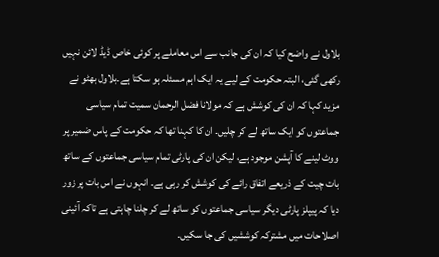بلاول نے واضح کیا کہ ان کی جانب سے اس معاملے پر کوئی خاص ڈیڈ لائن نہیں رکھی گئی، البتہ حکومت کے لیے یہ ایک اہم مسئلہ ہو سکتا ہے۔بلاول بھٹو نے مزید کہا کہ ان کی کوشش ہے کہ مولانا فضل الرحمان سمیت تمام سیاسی جماعتوں کو ایک ساتھ لے کر چلیں۔ ان کا کہنا تھا کہ حکومت کے پاس ضمیر پر ووٹ لینے کا آپشن موجود ہے، لیکن ان کی پارٹی تمام سیاسی جماعتوں کے ساتھ بات چیت کے ذریعے اتفاق رائے کی کوشش کر رہی ہے۔ انہوں نے اس بات پر زور دیا کہ پیپلز پارٹی دیگر سیاسی جماعتوں کو ساتھ لے کر چلنا چاہتی ہے تاکہ آئینی اصلاحات میں مشترکہ کوششیں کی جا سکیں۔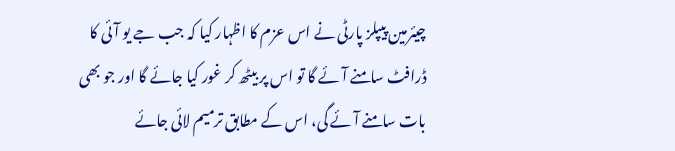چیئرمین پیپلز پارٹی نے اس عزم کا اظہار کیا کہ جب جے یو آئی کا ڈرافٹ سامنے آئے گا تو اس پر بیٹھ کر غور کیا جائے گا اور جو بھی بات سامنے آئے گی، اس کے مطابق ترمیم لائی جائے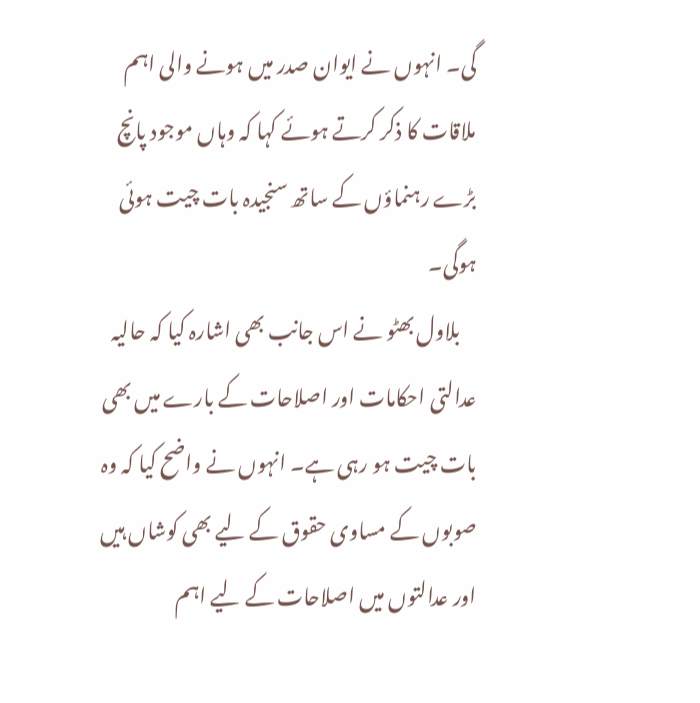گی۔ انہوں نے ایوان صدر میں ہونے والی اہم ملاقات کا ذکر کرتے ہوئے کہا کہ وہاں موجود پانچ بڑے رہنماؤں کے ساتھ سنجیدہ بات چیت ہوئی ہوگی۔
    بلاول بھٹو نے اس جانب بھی اشارہ کیا کہ حالیہ عدالتی احکامات اور اصلاحات کے بارے میں بھی بات چیت ہو رہی ہے۔ انہوں نے واضح کیا کہ وہ صوبوں کے مساوی حقوق کے لیے بھی کوشاں ہیں اور عدالتوں میں اصلاحات کے لیے اہم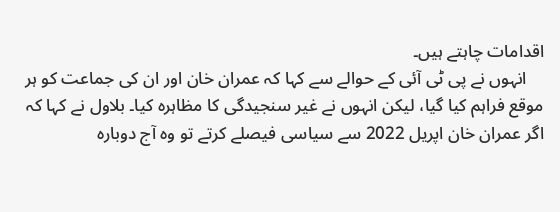اقدامات چاہتے ہیں۔
    انہوں نے پی ٹی آئی کے حوالے سے کہا کہ عمران خان اور ان کی جماعت کو ہر موقع فراہم کیا گیا، لیکن انہوں نے غیر سنجیدگی کا مظاہرہ کیا۔ بلاول نے کہا کہ اگر عمران خان اپریل 2022 سے سیاسی فیصلے کرتے تو وہ آج دوبارہ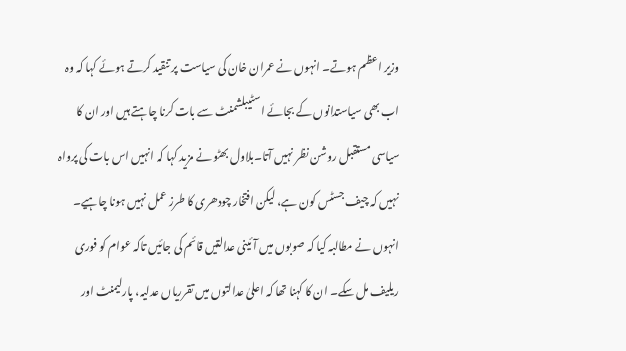وزیر اعظم ہوتے۔ انہوں نے عمران خان کی سیاست پر تنقید کرتے ہوئے کہا کہ وہ اب بھی سیاستدانوں کے بجائے اسٹیبلشمنٹ سے بات کرنا چاہتے ہیں اور ان کا سیاسی مستقبل روشن نظر نہیں آتا۔بلاول بھٹو نے مزید کہا کہ انہیں اس بات کی پرواہ نہیں کہ چیف جسٹس کون ہے، لیکن افتخار چودھری کا طرز عمل نہیں ہونا چاہیے۔ انہوں نے مطالبہ کیا کہ صوبوں میں آئینی عدالتیں قائم کی جائیں تاکہ عوام کو فوری ریلیف مل سکے۔ ان کا کہنا تھا کہ اعلیٰ عدالتوں میں تقرریاں عدلیہ، پارلیمنٹ اور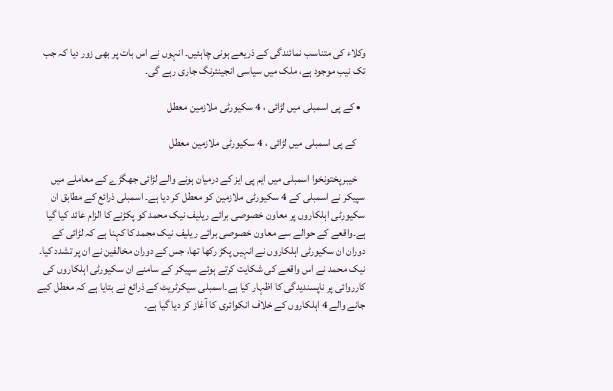وکلاء کی متناسب نمائندگی کے ذریعے ہونی چاہئیں۔ انہوں نے اس بات پر بھی زور دیا کہ جب تک نیب موجود ہے، ملک میں سیاسی انجینئرنگ جاری رہے گی۔

  • کے پی اسمبلی میں لڑائی ، 4 سکیورٹی ملازمین معطل

    کے پی اسمبلی میں لڑائی ، 4 سکیورٹی ملازمین معطل

    خیبرپختونخوا اسمبلی میں ایم پی ایز کے درمیان ہونے والے لڑائی جھگڑے کے معاملے میں سپیکر نے اسمبلی کے 4 سکیورٹی ملازمین کو معطل کر دیا ہے۔ اسمبلی ذرائع کے مطابق ان سکیورٹی اہلکاروں پر معاون خصوصی برائے ریلیف نیک محمد کو پکڑنے کا الزام عائد کیا گیا ہے۔واقعے کے حوالے سے معاون خصوصی برائے ریلیف نیک محمد کا کہنا ہے کہ لڑائی کے دوران ان سکیورٹی اہلکاروں نے انہیں پکڑ رکھا تھا، جس کے دوران مخالفین نے ان پر تشدد کیا۔ نیک محمد نے اس واقعے کی شکایت کرتے ہوئے سپیکر کے سامنے ان سکیورٹی اہلکاروں کی کارروائی پر ناپسندیدگی کا اظہار کیا ہے۔اسمبلی سیکرٹریٹ کے ذرائع نے بتایا ہے کہ معطل کیے جانے والے 4 اہلکاروں کے خلاف انکوائری کا آغاز کر دیا گیا ہے۔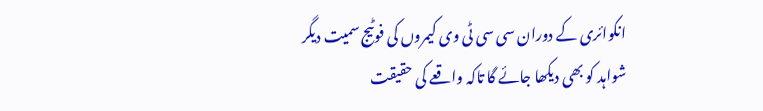انکوائری کے دوران سی سی ٹی وی کیمروں کی فوٹیج سمیت دیگر شواہد کو بھی دیکھا جائے گا تاکہ واقعے کی حقیقت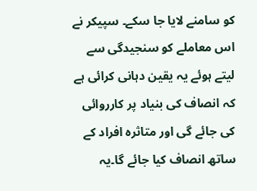کو سامنے لایا جا سکے۔ سپیکر نے اس معاملے کو سنجیدگی سے لیتے ہوئے یہ یقین دہانی کرائی ہے کہ انصاف کی بنیاد پر کارروائی کی جائے گی اور متاثرہ افراد کے ساتھ انصاف کیا جائے گا۔یہ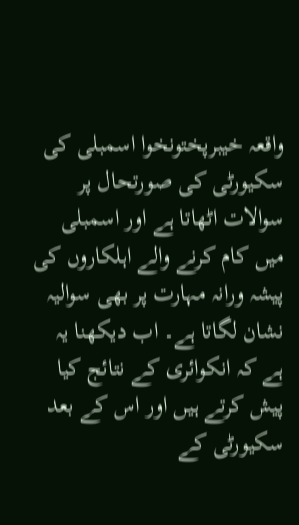واقعہ خیبرپختونخوا اسمبلی کی سکیورٹی کی صورتحال پر سوالات اٹھاتا ہے اور اسمبلی میں کام کرنے والے اہلکاروں کی پیشہ ورانہ مہارت پر بھی سوالیہ نشان لگاتا ہے۔ اب دیکھنا یہ ہے کہ انکوائری کے نتائج کیا پیش کرتے ہیں اور اس کے بعد سکیورٹی کے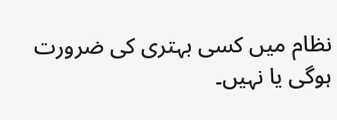نظام میں کسی بہتری کی ضرورت ہوگی یا نہیں۔